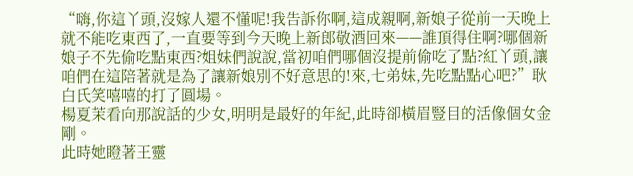“嗨,你這丫頭,沒嫁人還不懂呢!我告訴你啊,這成親啊,新娘子從前一天晚上就不能吃東西了,一直要等到今天晚上新郎敬酒回來——誰頂得住啊?哪個新娘子不先偷吃點東西?姐妹們說說,當初咱們哪個沒提前偷吃了點?紅丫頭,讓咱們在這陪著就是為了讓新娘別不好意思的!來,七弟妹,先吃點點心吧?”耿白氏笑嘻嘻的打了圓場。
楊夏茉看向那說話的少女,明明是最好的年紀,此時卻橫眉豎目的活像個女金剛。
此時她瞪著王靈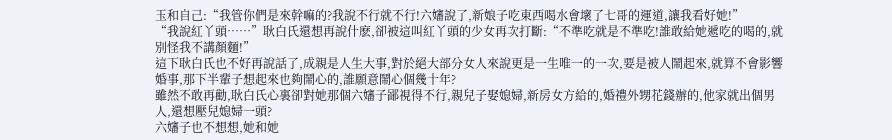玉和自己:“我管你們是來幹嘛的?我說不行就不行!六嬸說了,新娘子吃東西喝水會壞了七哥的運道,讓我看好她!”
“我說紅丫頭……”耿白氏還想再說什麽,卻被這叫紅丫頭的少女再次打斷:“不準吃就是不準吃!誰敢給她遞吃的喝的,就別怪我不講顏麵!”
這下耿白氏也不好再說話了,成親是人生大事,對於絕大部分女人來說更是一生唯一的一次,要是被人鬧起來,就算不會影響婚事,那下半輩子想起來也夠鬧心的,誰願意鬧心個幾十年?
雖然不敢再勸,耿白氏心裏卻對她那個六嬸子鄙視得不行,親兒子娶媳婦,新房女方給的,婚禮外甥花錢辦的,他家就出個男人,還想壓兒媳婦一頭?
六嬸子也不想想,她和她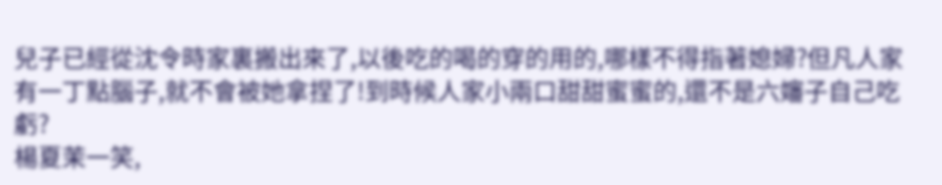兒子已經從沈令時家裏搬出來了,以後吃的喝的穿的用的,哪樣不得指著媳婦?但凡人家有一丁點腦子,就不會被她拿捏了!到時候人家小兩口甜甜蜜蜜的,還不是六嬸子自己吃虧?
楊夏茉一笑,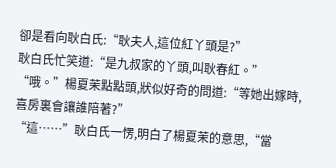卻是看向耿白氏:“耿夫人,這位紅丫頭是?”
耿白氏忙笑道:“是九叔家的丫頭,叫耿春紅。”
“哦。”楊夏茉點點頭,狀似好奇的問道:“等她出嫁時,喜房裏會讓誰陪著?”
“這……”耿白氏一愣,明白了楊夏茉的意思,“當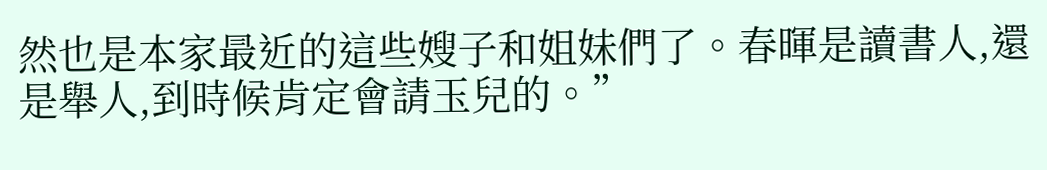然也是本家最近的這些嫂子和姐妹們了。春暉是讀書人,還是舉人,到時候肯定會請玉兒的。”